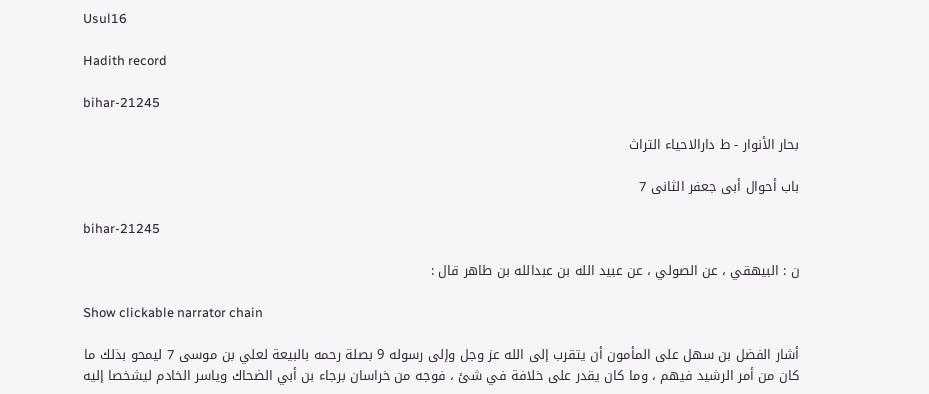Usul16

Hadith record

bihar-21245

بحار الأنوار - ط دارالاحياء التراث

باب أحوال أبى جعفر الثانى 7

bihar-21245

ن : البيهقي ، عن الصولي ، عن عبيد الله بن عبدالله بن طاهر قال :

Show clickable narrator chain

أشار الفضل بن سهل على المأمون أن يتقرب إلى الله عز وجل وإلى رسوله 9 بصلة رحمه بالبيعة لعلي بن موسى 7 ليمحو بذلك ما كان من أمر الرشيد فيهم ، وما كان يقدر على خلافة في شئ ، فوجه من خراسان برجاء بن أبي الضحاك وياسر الخادم ليشخصا إليه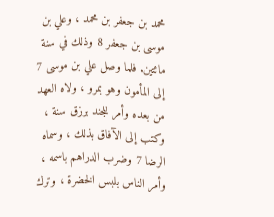محمد بن جعفر بن محمد ، وعلي بن موسى بن جعفر 8 وذلك في سنة مائتين. فلما وصل علي بن موسى 7 إلى المأمون وهو بمرو ، ولاه العهد من بعده وأمر للجند برزق سنة ، وكتب إلى الآفاق بذلك ، وسماه الرضا 7 وضرب الدراهم باسمه ، وأمر الناس بلبس الخضرة ، وترك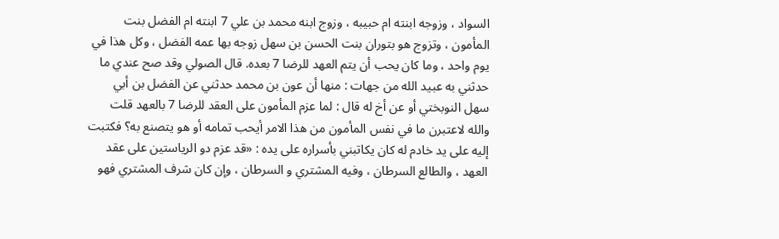السواد ، وزوجه ابنته ام حبيبه ، وزوج ابنه محمد بن علي 7 ابنته ام الفضل بنت المأمون ، وتزوج هو بتوران بنت الحسن بن سهل زوجه بها عمه الفضل ، وكل هذا في يوم واحد ، وما كان يحب أن يتم العهد للرضا 7 بعده. قال الصولي وقد صح عندي ما حدثني به عبيد الله من جهات : منها أن عون بن محمد حدثني عن الفضل بن أبي سهل النوبختي أو عن أخ له قال : لما عزم المأمون على العقد للرضا 7 بالعهد قلت والله لاعتبرن ما في نفس المأمون من هذا الامر أيحب تمامه أو هو يتصنع به؟ فكتبت إليه على يد خادم له كان يكاتبني بأسراره على يده : «قد عزم دو الرياستين على عقد العهد ، والطالع السرطان ، وفيه المشتري و السرطان ، وإن كان شرف المشتري فهو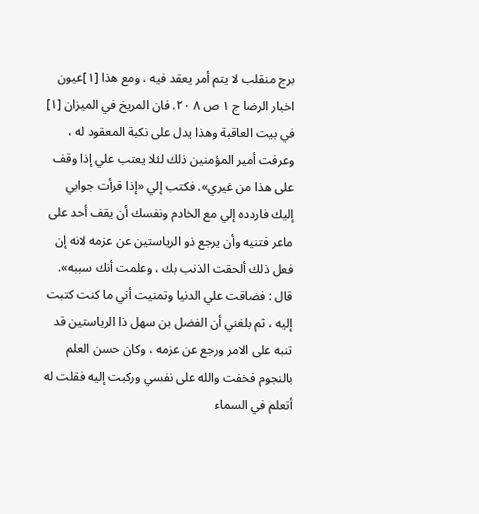برج منقلب لا يتم أمر يعقد فيه ، ومع هذا [١]عيون اخبار الرضا ج ١ ص ٨ ٢٠. فان المريخ في الميزان [١] في بيت العاقبة وهذا يدل على نكبة المعقود له ، وعرفت أمير المؤمنين ذلك لئلا يعتب علي إذا وقف على هذا من غيري». فكتب إلي «إذا قرأت جوابي إليك فاردده إلي مع الخادم ونفسك أن يقف أحد على ماعر فتنيه وأن يرجع ذو الرياستين عن عزمه لانه إن فعل ذلك ألحقت الذنب بك ، وعلمت أنك سببه». قال : فضاقت علي الدنيا وتمنيت أني ما كنت كتبت إليه ، ثم بلغني أن الفضل بن سهل ذا الرياستين قد تنبه على الامر ورجع عن عزمه ، وكان حسن العلم بالنجوم فخفت والله على نفسي وركبت إليه فقلت له أتعلم في السماء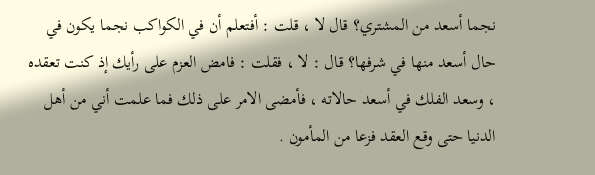نجما أسعد من المشتري؟ قال لا ، قلت : أفتعلم أن في الكواكب نجما يكون في حال أسعد منها في شرفها؟ قال : لا ، فقلت : فامض العزم على رأيك إذ كنت تعقده ، وسعد الفلك في أسعد حالاته ، فأمضى الامر على ذلك فما علمت أني من أهل الدنيا حتى وقع العقد فزعا من المأمون .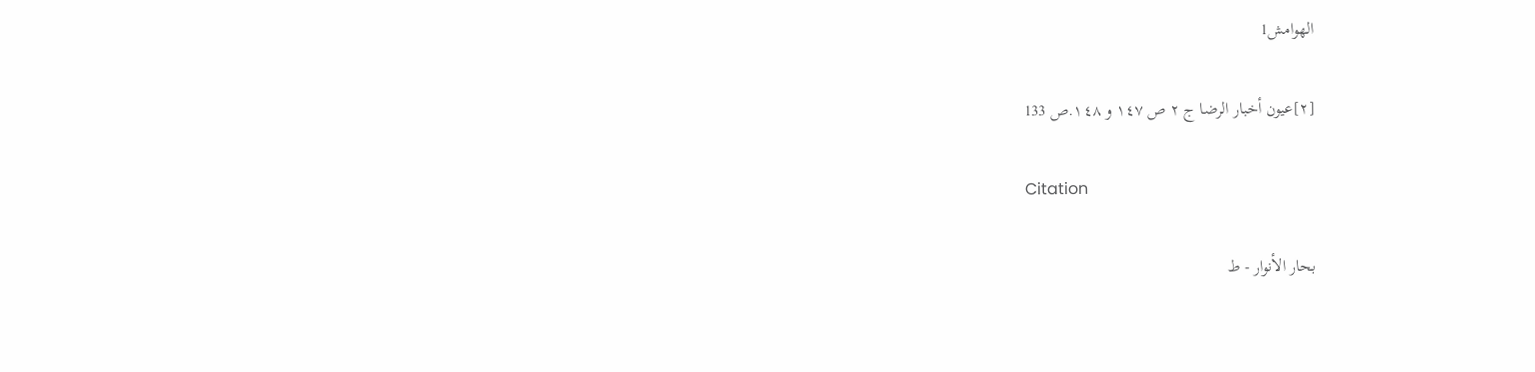الهوامش1

[٢]عيون أخبار الرضا ج ٢ ص ١٤٧ و ١٤٨.ص 133

Citation

بحار الأنوار - ط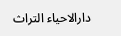دارالاحياء التراث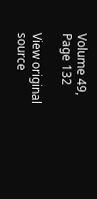Volume 49, Page 132

View original source